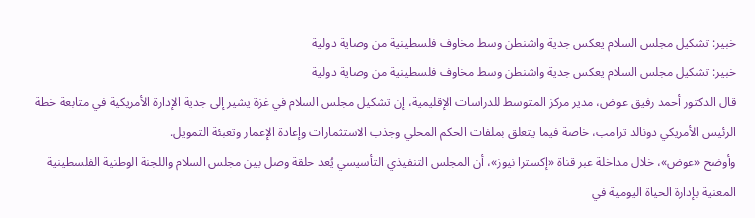خبير: تشكيل مجلس السلام يعكس جدية واشنطن وسط مخاوف فلسطينية من وصاية دولية
خبير: تشكيل مجلس السلام يعكس جدية واشنطن وسط مخاوف فلسطينية من وصاية دولية
قال الدكتور أحمد رفيق عوض، مدير مركز المتوسط للدراسات الإقليمية، إن تشكيل مجلس السلام في غزة يشير إلى جدية الإدارة الأمريكية في متابعة خطة الرئيس الأمريكي دونالد ترامب، خاصة فيما يتعلق بملفات الحكم المحلي وجذب الاستثمارات وإعادة الإعمار وتعبئة التمويل.
وأوضح «عوض»، خلال مداخلة عبر قناة «إكسترا نيوز»، أن المجلس التنفيذي التأسيسي يُعد حلقة وصل بين مجلس السلام واللجنة الوطنية الفلسطينية المعنية بإدارة الحياة اليومية في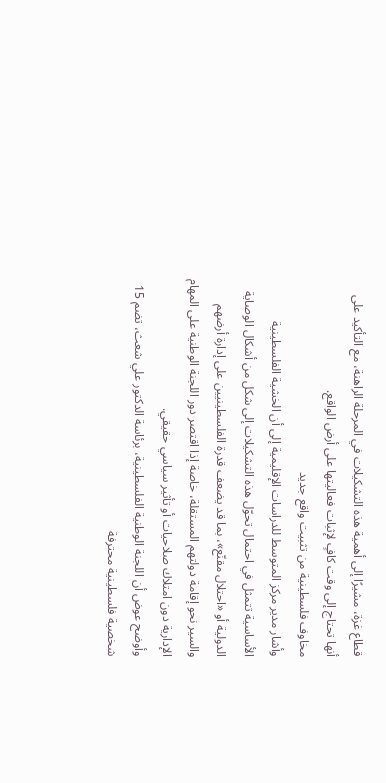قطاع غزة، مشيرًا إلى أهمية هذه التشكيلات في المرحلة الراهنة، مع التأكيد على أنها تحتاج إلى وقت كافٍ لإثبات فعاليتها على أرض الواقع.
مخاوف فلسطينية من تثبيت واقع جديد
وأشار مدير مركز المتوسط للدراسات الإقليمية إلى أن الخشية الفلسطينية الأساسية تتمثل في احتمال تحوّل هذه التشكيلات إلى شكل من أشكال الوصاية الدولية أو «احتلال مقنّع»، بما قد يضعف قدرة الفلسطينيين على إدارة أرضهم والسير نحو إقامة دولتهم المستقلة، خاصة إذا اقتصر دور اللجنة الوطنية على المهام الإدارية دون امتلاك صلاحيات أو تأثير سياسي حقيقي.
وأوضح عوض أن اللجنة الوطنية الفلسطينية، برئاسة الدكتور علي شعث، تضم 15 شخصية فلسطينية محترفة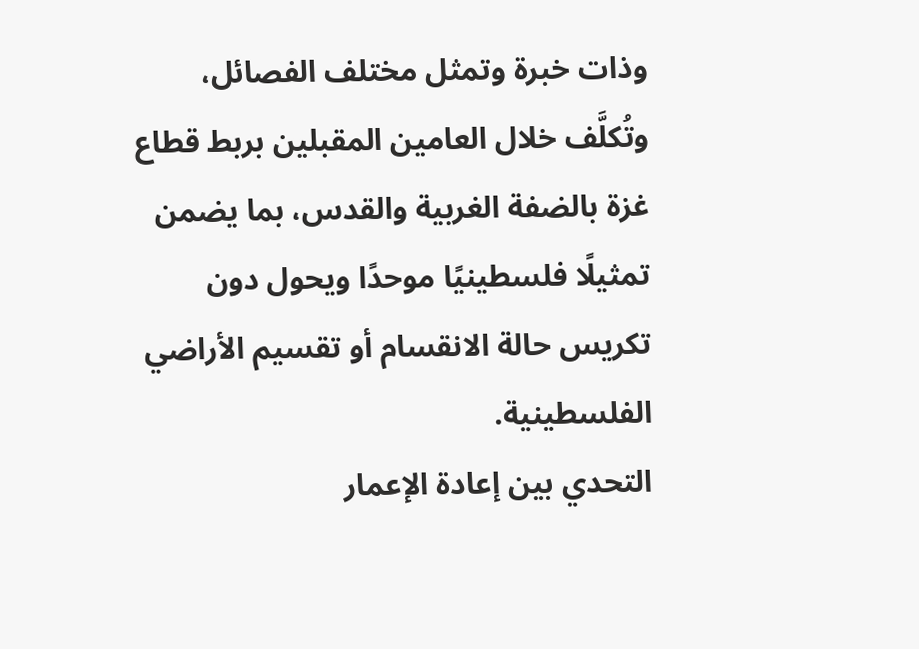وذات خبرة وتمثل مختلف الفصائل، وتُكلَّف خلال العامين المقبلين بربط قطاع غزة بالضفة الغربية والقدس، بما يضمن تمثيلًا فلسطينيًا موحدًا ويحول دون تكريس حالة الانقسام أو تقسيم الأراضي الفلسطينية.
التحدي بين إعادة الإعمار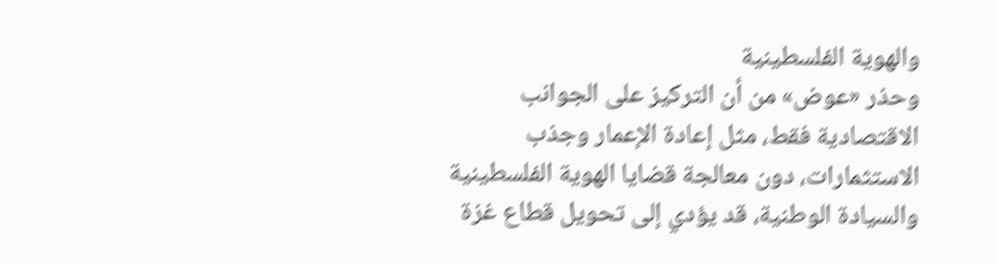والهوية الفلسطينية
وحذر «عوض» من أن التركيز على الجوانب الاقتصادية فقط، مثل إعادة الإعمار وجذب الاستثمارات، دون معالجة قضايا الهوية الفلسطينية والسيادة الوطنية، قد يؤدي إلى تحويل قطاع غزة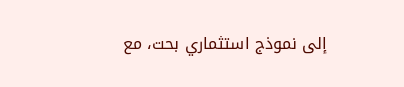إلى نموذج استثماري بحت، مع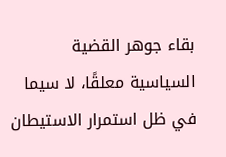بقاء جوهر القضية السياسية معلقًا، لا سيما في ظل استمرار الاستيطان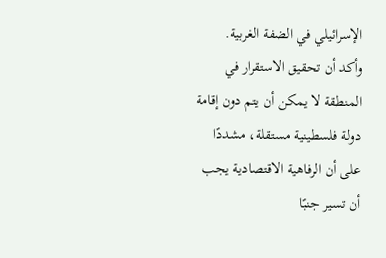الإسرائيلي في الضفة الغربية.
وأكد أن تحقيق الاستقرار في المنطقة لا يمكن أن يتم دون إقامة دولة فلسطينية مستقلة، مشددًا على أن الرفاهية الاقتصادية يجب أن تسير جنبًا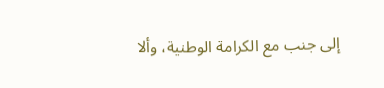إلى جنب مع الكرامة الوطنية، وألا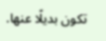تكون بديلًا عنها.